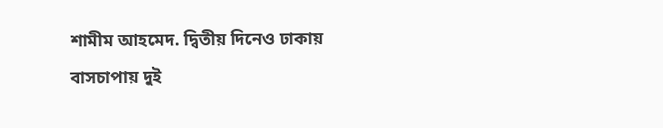শামীম আহমেদ. দ্বিতীয় দিনেও ঢাকায় বাসচাপায় দুই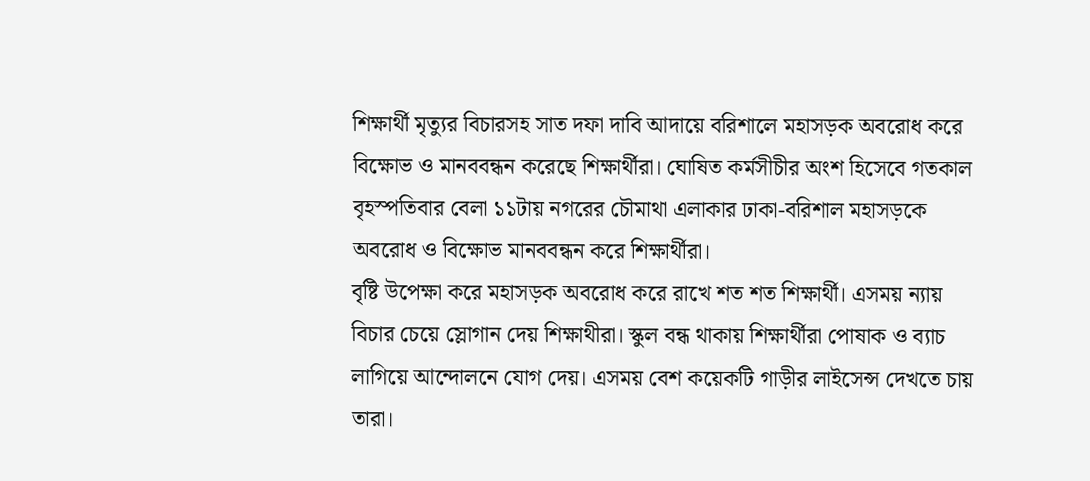শিক্ষার্থী মৃত্যুর বিচারসহ সাত দফা দাবি আদায়ে বরিশালে মহাসড়ক অবরোধ করে বিক্ষোভ ও মানববন্ধন করেছে শিক্ষার্থীরা। ঘোষিত কর্মসীচীর অংশ হিসেবে গতকাল বৃহস্পতিবার বেলা ১১টায় নগরের চৌমাথা এলাকার ঢাকা-বরিশাল মহাসড়কে অবরোধ ও বিক্ষোভ মানববন্ধন করে শিক্ষার্থীরা।
বৃষ্টি উপেক্ষা করে মহাসড়ক অবরোধ করে রাখে শত শত শিক্ষার্থী। এসময় ন্যায় বিচার চেয়ে স্লোগান দেয় শিক্ষাথীরা। স্কুল বন্ধ থাকায় শিক্ষার্থীরা পোষাক ও ব্যাচ লাগিয়ে আন্দোলনে যোগ দেয়। এসময় বেশ কয়েকটি গাড়ীর লাইসেন্স দেখতে চায় তারা।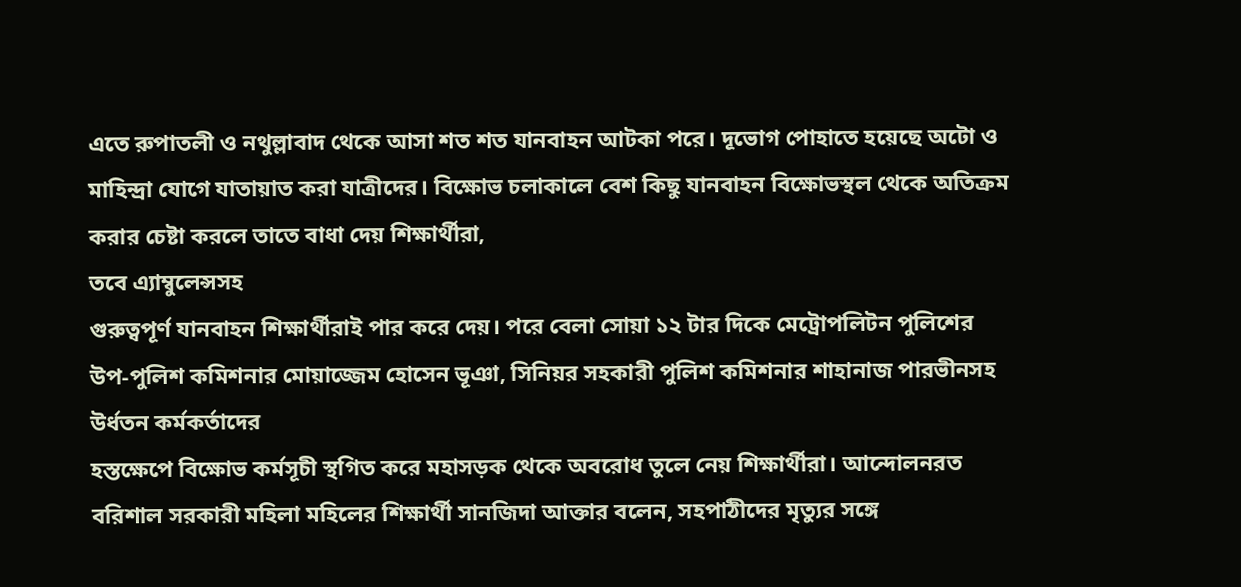এতে রুপাতলী ও নথুল্লাবাদ থেকে আসা শত শত যানবাহন আটকা পরে। দূভোগ পোহাতে হয়েছে অটো ও মাহিন্দ্রা যোগে যাতায়াত করা যাত্রীদের। বিক্ষোভ চলাকালে বেশ কিছু যানবাহন বিক্ষোভস্থল থেকে অতিক্রম করার চেষ্টা করলে তাতে বাধা দেয় শিক্ষার্থীরা,
তবে এ্যাম্বুলেন্সসহ
গুরুত্বপূর্ণ যানবাহন শিক্ষার্থীরাই পার করে দেয়। পরে বেলা সোয়া ১২ টার দিকে মেট্রোপলিটন পুলিশের উপ-পুলিশ কমিশনার মোয়াজ্জেম হোসেন ভূঞা, সিনিয়র সহকারী পুলিশ কমিশনার শাহানাজ পারভীনসহ উর্ধতন কর্মকর্তাদের
হস্তক্ষেপে বিক্ষোভ কর্মসূচী স্থগিত করে মহাসড়ক থেকে অবরোধ তুলে নেয় শিক্ষার্থীরা। আন্দোলনরত বরিশাল সরকারী মহিলা মহিলের শিক্ষার্থী সানজিদা আক্তার বলেন, সহপাঠীদের মৃত্যুর সঙ্গে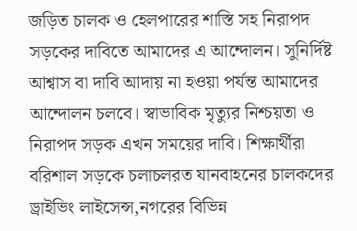জড়িত চালক ও হেলপারের শাস্তি সহ নিরাপদ সড়কের দাবিতে আমাদের এ আন্দোলন। সুনির্দিষ্ট আশ্বাস বা দাবি আদায় না হওয়া পর্যন্ত আমাদের আন্দোলন চলবে। স্বাভাবিক মৃত্যুর নিশ্চয়তা ও নিরাপদ সড়ক এখন সময়ের দাবি। শিক্ষার্থীরা
বরিশাল সড়কে চলাচলরত যানবাহনের চালকদের ড্রাইভিং লাইসেন্স,নগরের বিভিন্ন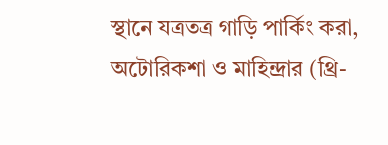স্থানে যত্রতত্র গাড়ি পার্কিং করা, অটোরিকশা ও মাহিন্দ্রার (থ্রি-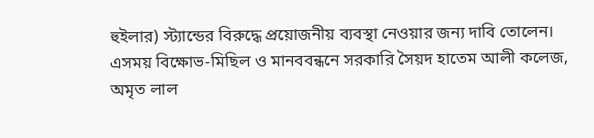হুইলার) স্ট্যান্ডের বিরুদ্ধে প্রয়োজনীয় ব্যবস্থা নেওয়ার জন্য দাবি তোলেন। এসময় বিক্ষোভ-মিছিল ও মানববন্ধনে সরকারি সৈয়দ হাতেম আলী কলেজ, অমৃত লাল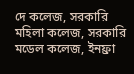দে কলেজ, সরকারি
মহিলা কলেজ, সরকারি মডেল কলেজ, ইনফ্রা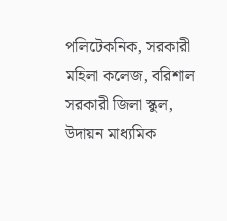পলিটেকনিক, সরকারী
মহিলা কলেজ, বরিশাল সরকারী জিলা স্কুল, উদায়ন মাধ্যমিক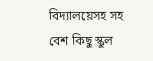বিদ্যালয়েসহ সহ বেশ কিছু স্কুল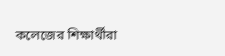কলেজের শিক্ষার্থীরা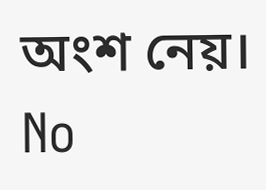অংশ নেয়।
No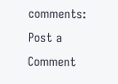comments:
Post a Comment